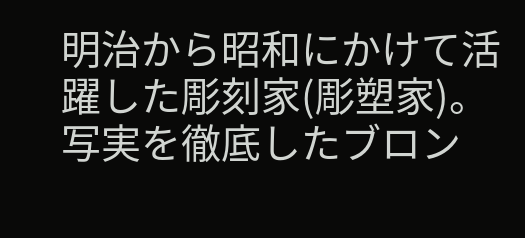明治から昭和にかけて活躍した彫刻家(彫塑家)。写実を徹底したブロン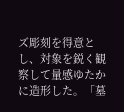ズ彫刻を得意とし、対象を鋭く観察して量感ゆたかに造形した。「墓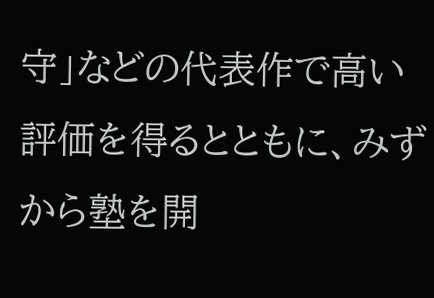守」などの代表作で高い評価を得るとともに、みずから塾を開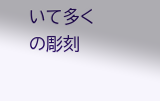いて多くの彫刻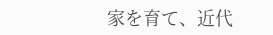家を育て、近代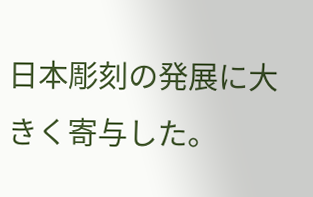日本彫刻の発展に大きく寄与した。